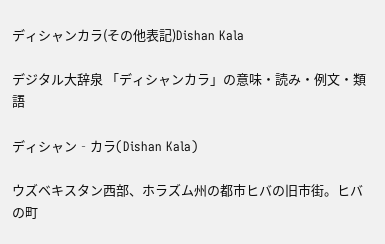ディシャンカラ(その他表記)Dishan Kala

デジタル大辞泉 「ディシャンカラ」の意味・読み・例文・類語

ディシャン‐カラ(Dishan Kala)

ウズベキスタン西部、ホラズム州の都市ヒバの旧市街。ヒバの町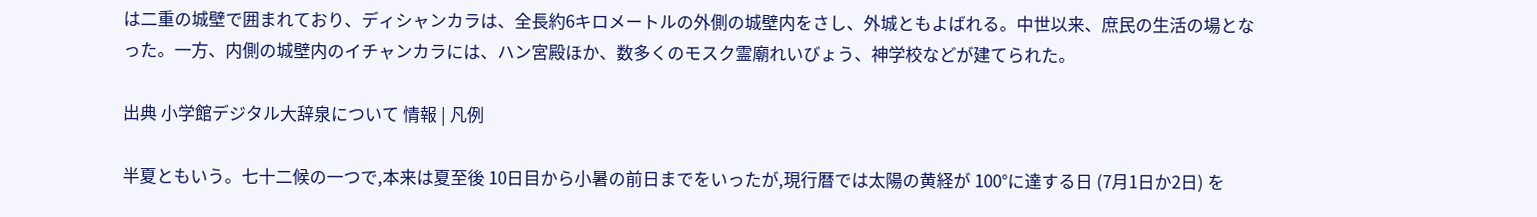は二重の城壁で囲まれており、ディシャンカラは、全長約6キロメートルの外側の城壁内をさし、外城ともよばれる。中世以来、庶民の生活の場となった。一方、内側の城壁内のイチャンカラには、ハン宮殿ほか、数多くのモスク霊廟れいびょう、神学校などが建てられた。

出典 小学館デジタル大辞泉について 情報 | 凡例

半夏ともいう。七十二候の一つで,本来は夏至後 10日目から小暑の前日までをいったが,現行暦では太陽の黄経が 100°に達する日 (7月1日か2日) を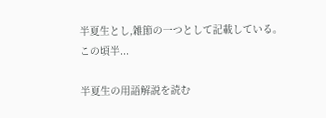半夏生とし,雑節の一つとして記載している。この頃半...

半夏生の用語解説を読む